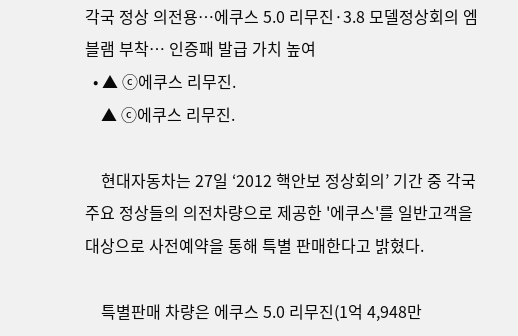각국 정상 의전용…에쿠스 5.0 리무진·3.8 모델정상회의 엠블램 부착… 인증패 발급 가치 높여
  • ▲ ⓒ에쿠스 리무진.
    ▲ ⓒ에쿠스 리무진.

    현대자동차는 27일 ‘2012 핵안보 정상회의’ 기간 중 각국 주요 정상들의 의전차량으로 제공한 '에쿠스'를 일반고객을 대상으로 사전예약을 통해 특별 판매한다고 밝혔다.

    특별판매 차량은 에쿠스 5.0 리무진(1억 4,948만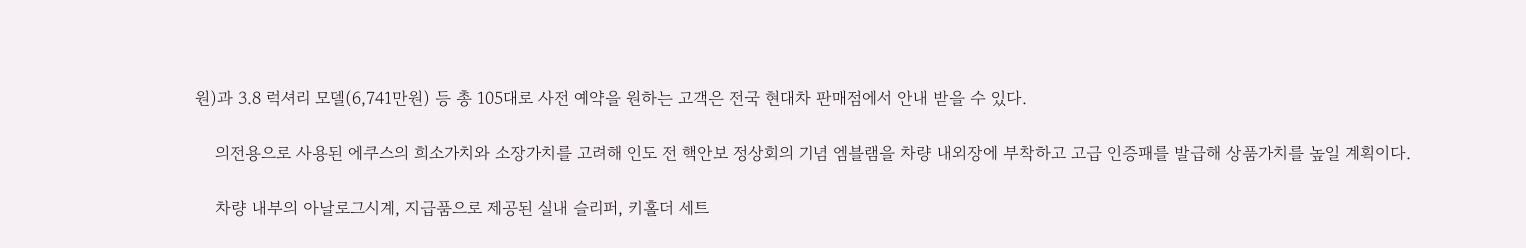원)과 3.8 럭셔리 모델(6,741만원) 등 총 105대로 사전 예약을 원하는 고객은 전국 현대차 판매점에서 안내 받을 수 있다.

    의전용으로 사용된 에쿠스의 희소가치와 소장가치를 고려해 인도 전 핵안보 정상회의 기념 엠블램을 차량 내외장에 부착하고 고급 인증패를 발급해 상품가치를 높일 계획이다.

    차량 내부의 아날로그시계, 지급품으로 제공된 실내 슬리퍼, 키홀더 세트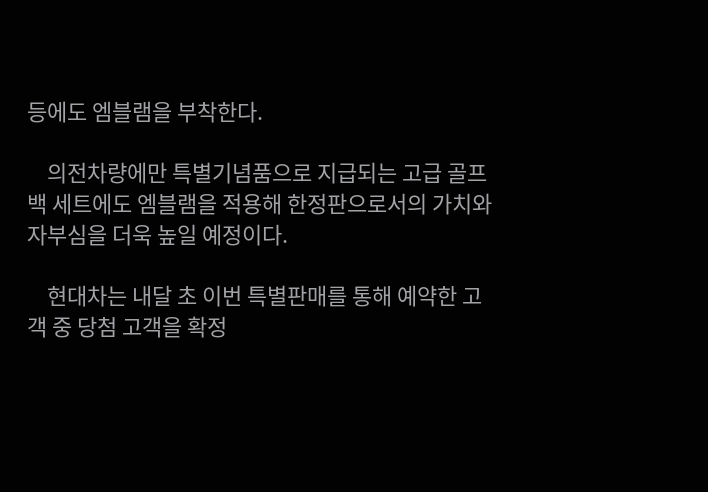등에도 엠블램을 부착한다.

    의전차량에만 특별기념품으로 지급되는 고급 골프백 세트에도 엠블램을 적용해 한정판으로서의 가치와 자부심을 더욱 높일 예정이다.

    현대차는 내달 초 이번 특별판매를 통해 예약한 고객 중 당첨 고객을 확정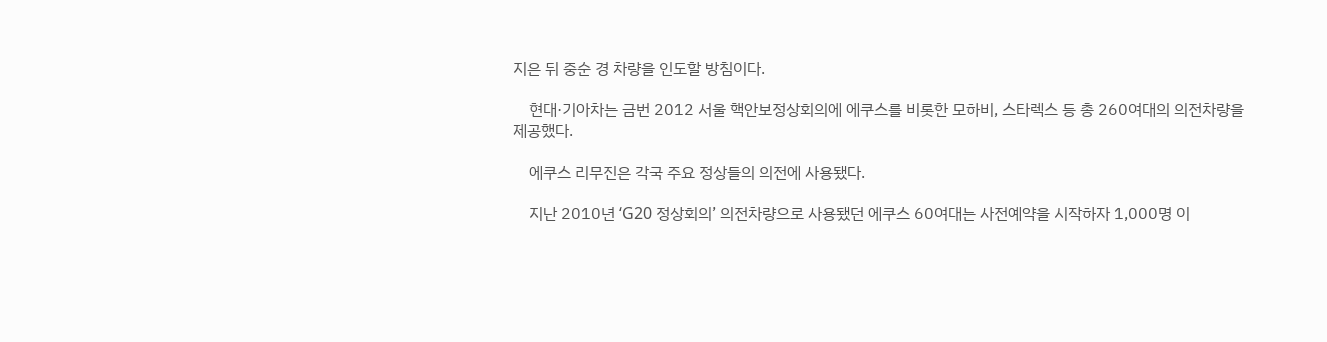지은 뒤 중순 경 차량을 인도할 방침이다.

    현대·기아차는 금번 2012 서울 핵안보정상회의에 에쿠스를 비롯한 모하비, 스타렉스 등 총 260여대의 의전차량을 제공했다.

    에쿠스 리무진은 각국 주요 정상들의 의전에 사용됐다.

    지난 2010년 ‘G20 정상회의’ 의전차량으로 사용됐던 에쿠스 60여대는 사전예약을 시작하자 1,000명 이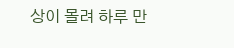상이 몰려 하루 만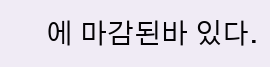에 마감된바 있다.